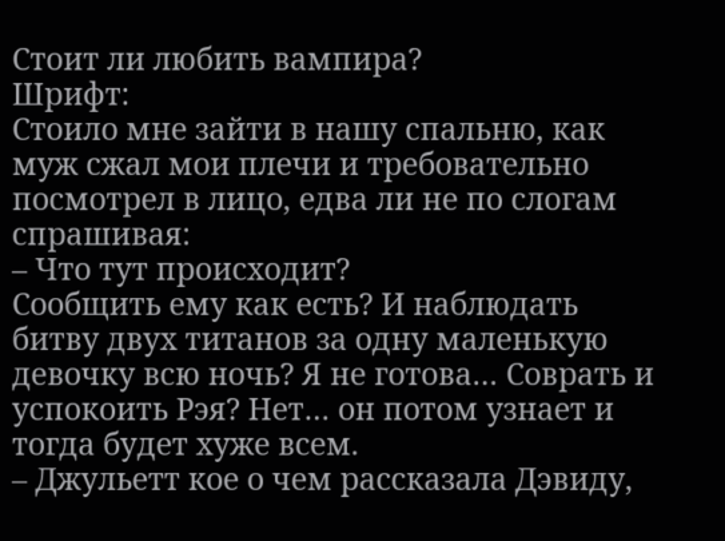Стоит ли любить вампира?
Шрифт:
Стоило мне зайти в нашу спальню, как муж сжал мои плечи и требовательно посмотрел в лицо, едва ли не по слогам спрашивая:
– Что тут происходит?
Сообщить ему как есть? И наблюдать битву двух титанов за одну маленькую девочку всю ночь? Я не готова… Соврать и успокоить Рэя? Нет… он потом узнает и тогда будет хуже всем.
– Джульетт кое о чем рассказала Дэвиду,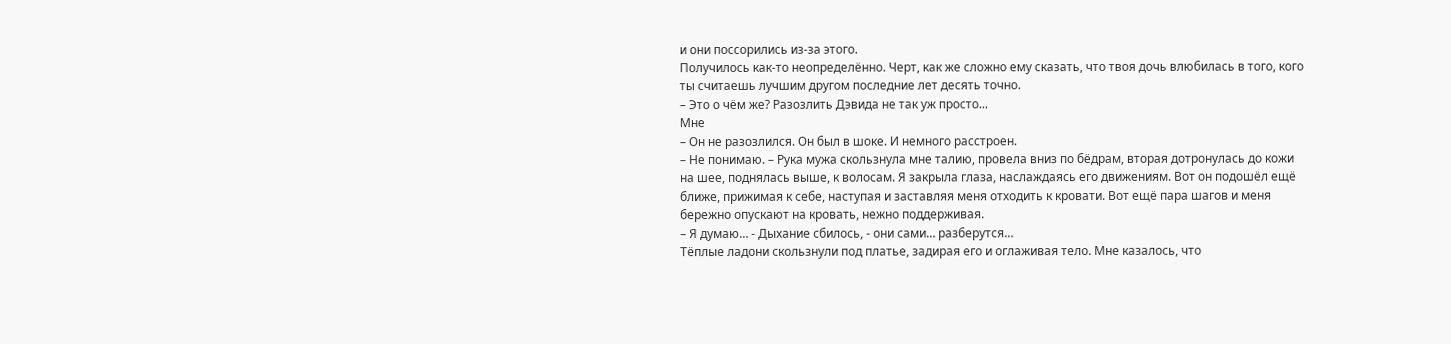и они поссорились из-за этого.
Получилось как-то неопределённо. Черт, как же сложно ему сказать, что твоя дочь влюбилась в того, кого ты считаешь лучшим другом последние лет десять точно.
– Это о чём же? Разозлить Дэвида не так уж просто...
Мне
– Он не разозлился. Он был в шоке. И немного расстроен.
– Не понимаю. – Рука мужа скользнула мне талию, провела вниз по бёдрам, вторая дотронулась до кожи на шее, поднялась выше, к волосам. Я закрыла глаза, наслаждаясь его движениям. Вот он подошёл ещё ближе, прижимая к себе, наступая и заставляя меня отходить к кровати. Вот ещё пара шагов и меня бережно опускают на кровать, нежно поддерживая.
– Я думаю… - Дыхание сбилось, - они сами… разберутся…
Тёплые ладони скользнули под платье, задирая его и оглаживая тело. Мне казалось, что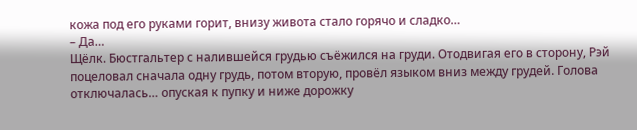кожа под его руками горит, внизу живота стало горячо и сладко…
– Да…
Щёлк. Бюстгальтер с налившейся грудью съёжился на груди. Отодвигая его в сторону, Рэй поцеловал сначала одну грудь, потом вторую, провёл языком вниз между грудей. Голова отключалась… опуская к пупку и ниже дорожку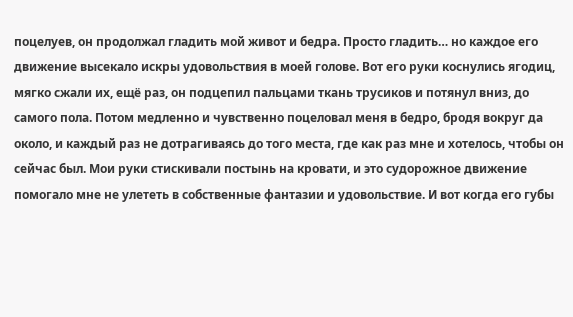поцелуев, он продолжал гладить мой живот и бедра. Просто гладить… но каждое его движение высекало искры удовольствия в моей голове. Вот его руки коснулись ягодиц, мягко сжали их, ещё раз, он подцепил пальцами ткань трусиков и потянул вниз, до самого пола. Потом медленно и чувственно поцеловал меня в бедро, бродя вокруг да около, и каждый раз не дотрагиваясь до того места, где как раз мне и хотелось, чтобы он сейчас был. Мои руки стискивали постынь на кровати, и это судорожное движение помогало мне не улететь в собственные фантазии и удовольствие. И вот когда его губы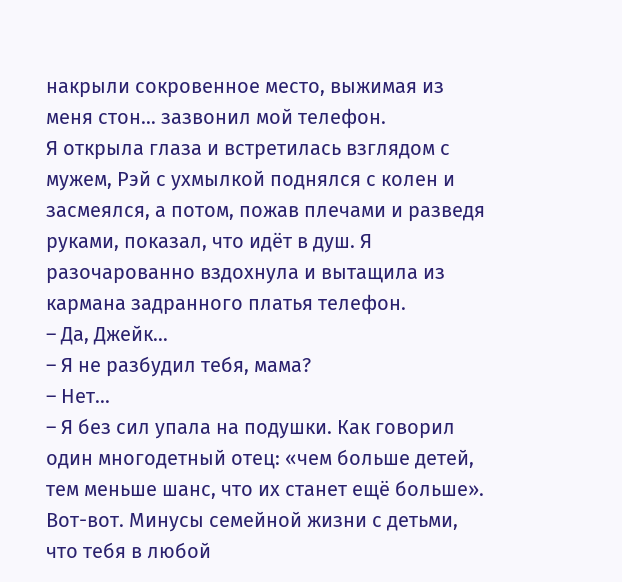накрыли сокровенное место, выжимая из меня стон… зазвонил мой телефон.
Я открыла глаза и встретилась взглядом с мужем, Рэй с ухмылкой поднялся с колен и засмеялся, а потом, пожав плечами и разведя руками, показал, что идёт в душ. Я разочарованно вздохнула и вытащила из кармана задранного платья телефон.
– Да, Джейк…
– Я не разбудил тебя, мама?
– Нет...
– Я без сил упала на подушки. Как говорил один многодетный отец: «чем больше детей, тем меньше шанс, что их станет ещё больше». Вот-вот. Минусы семейной жизни с детьми, что тебя в любой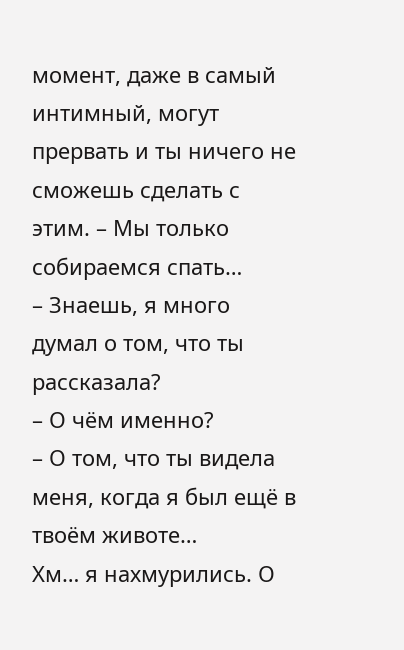момент, даже в самый интимный, могут прервать и ты ничего не сможешь сделать с этим. – Мы только собираемся спать…
– Знаешь, я много думал о том, что ты рассказала?
– О чём именно?
– О том, что ты видела меня, когда я был ещё в твоём животе…
Хм… я нахмурились. О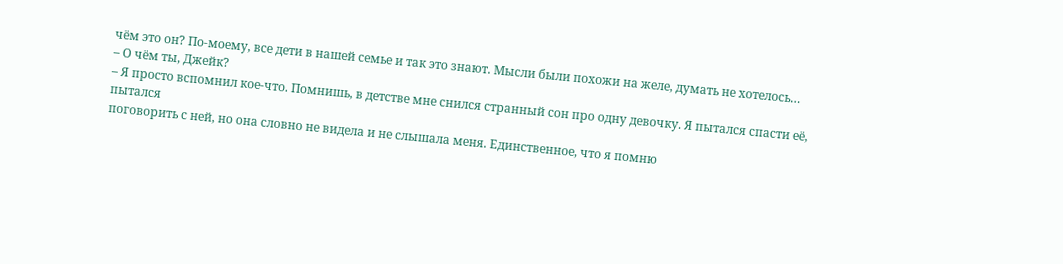чём это он? По-моему, все дети в нашей семье и так это знают. Мысли были похожи на желе, думать не хотелось…
– О чём ты, Джейк?
– Я просто вспомнил кое-что. Помнишь, в детстве мне снился странный сон про одну девочку. Я пытался спасти её, пытался
поговорить с ней, но она словно не видела и не слышала меня. Единственное, что я помню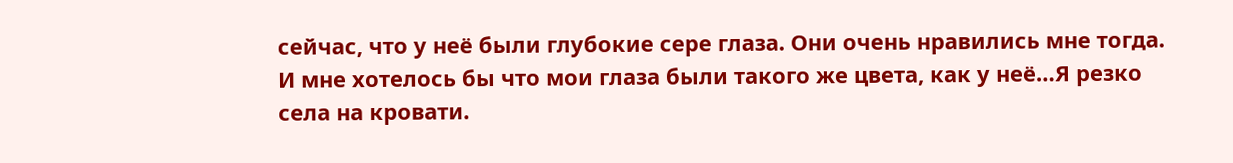сейчас, что у неё были глубокие сере глаза. Они очень нравились мне тогда. И мне хотелось бы что мои глаза были такого же цвета, как у неё…Я резко села на кровати.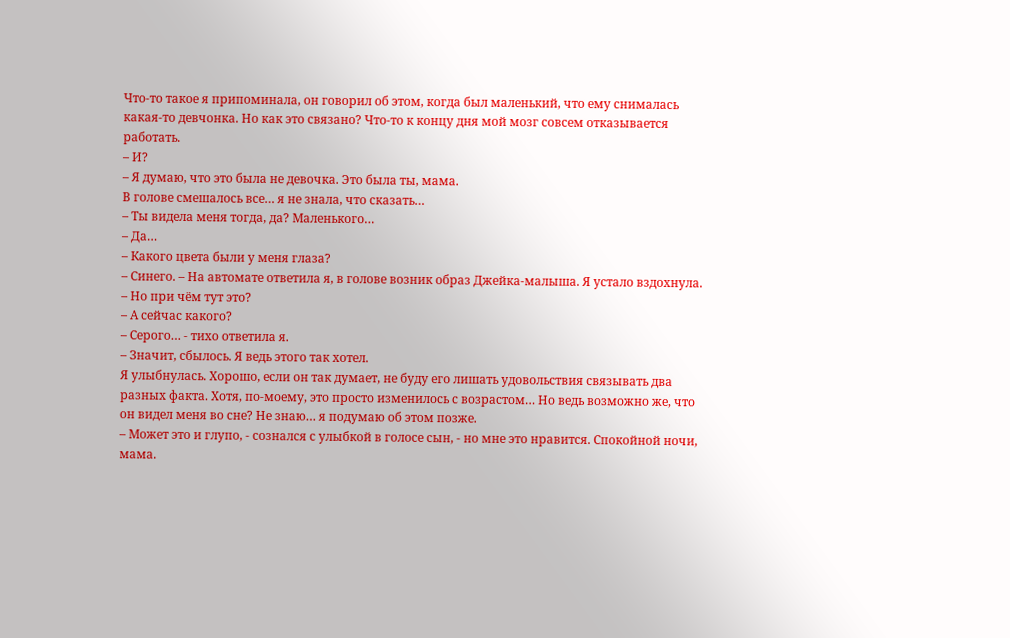Что-то такое я припоминала, он говорил об этом, когда был маленький, что ему снималась какая-то девчонка. Но как это связано? Что-то к концу дня мой мозг совсем отказывается работать.
– И?
– Я думаю, что это была не девочка. Это была ты, мама.
В голове смешалось все… я не знала, что сказать…
– Ты видела меня тогда, да? Маленького…
– Да…
– Какого цвета были у меня глаза?
– Синего. – На автомате ответила я, в голове возник образ Джейка-малыша. Я устало вздохнула.
– Но при чём тут это?
– А сейчас какого?
– Серого… - тихо ответила я.
– Значит, сбылось. Я ведь этого так хотел.
Я улыбнулась. Хорошо, если он так думает, не буду его лишать удовольствия связывать два разных факта. Хотя, по-моему, это просто изменилось с возрастом… Но ведь возможно же, что он видел меня во сне? Не знаю… я подумаю об этом позже.
– Может это и глупо, - сознался с улыбкой в голосе сын, - но мне это нравится. Спокойной ночи, мама.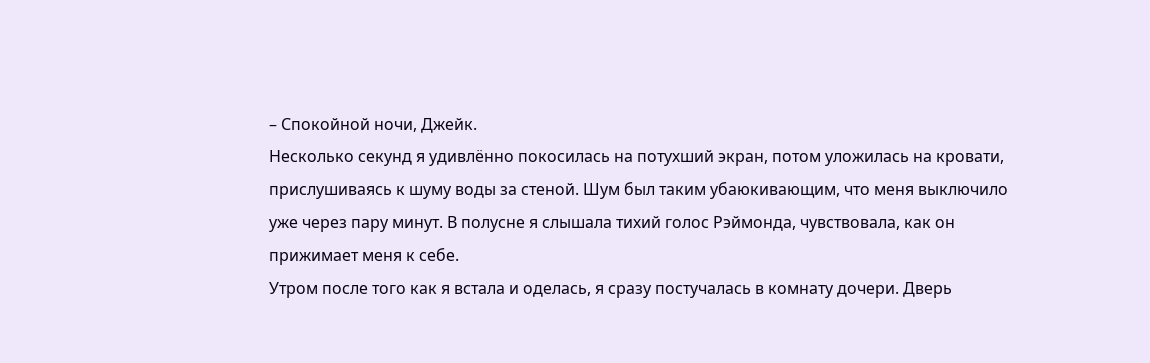– Спокойной ночи, Джейк.
Несколько секунд я удивлённо покосилась на потухший экран, потом уложилась на кровати, прислушиваясь к шуму воды за стеной. Шум был таким убаюкивающим, что меня выключило уже через пару минут. В полусне я слышала тихий голос Рэймонда, чувствовала, как он прижимает меня к себе.
Утром после того как я встала и оделась, я сразу постучалась в комнату дочери. Дверь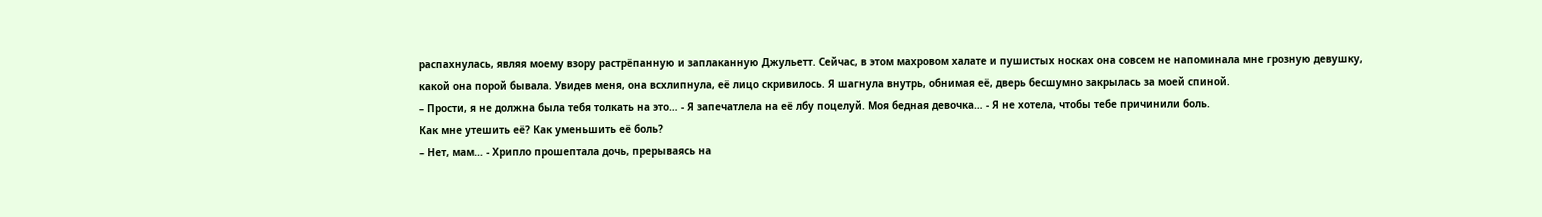распахнулась, являя моему взору растрёпанную и заплаканную Джульетт. Сейчас, в этом махровом халате и пушистых носках она совсем не напоминала мне грозную девушку, какой она порой бывала. Увидев меня, она всхлипнула, её лицо скривилось. Я шагнула внутрь, обнимая её, дверь бесшумно закрылась за моей спиной.
– Прости, я не должна была тебя толкать на это… - Я запечатлела на её лбу поцелуй. Моя бедная девочка… - Я не хотела, чтобы тебе причинили боль.
Как мне утешить её? Как уменьшить её боль?
– Нет, мам… - Хрипло прошептала дочь, прерываясь на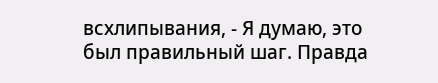всхлипывания, - Я думаю, это был правильный шаг. Правда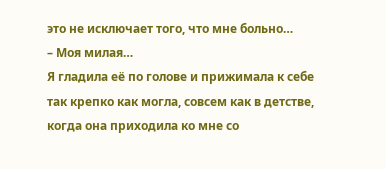это не исключает того, что мне больно…
– Моя милая…
Я гладила её по голове и прижимала к себе так крепко как могла, совсем как в детстве, когда она приходила ко мне со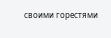своими горестями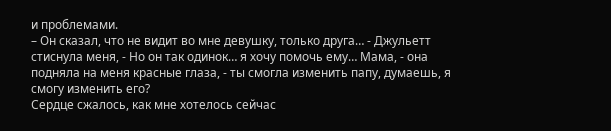и проблемами.
– Он сказал, что не видит во мне девушку, только друга… - Джульетт стиснула меня, - Но он так одинок… я хочу помочь ему… Мама, - она подняла на меня красные глаза, - ты смогла изменить папу, думаешь, я смогу изменить его?
Сердце сжалось, как мне хотелось сейчас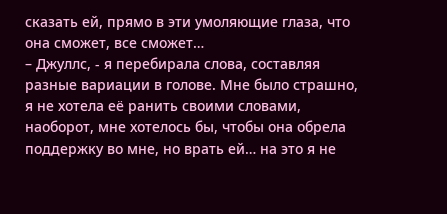сказать ей, прямо в эти умоляющие глаза, что она сможет, все сможет…
– Джуллс, - я перебирала слова, составляя разные вариации в голове. Мне было страшно, я не хотела её ранить своими словами, наоборот, мне хотелось бы, чтобы она обрела поддержку во мне, но врать ей… на это я не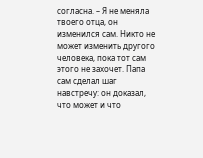согласна. – Я не меняла твоего отца, он изменился сам. Никто не может изменить другого человека, пока тот сам этого не захочет. Папа сам сделал шаг навстречу: он доказал, что может и что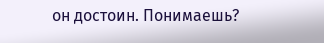он достоин. Понимаешь?